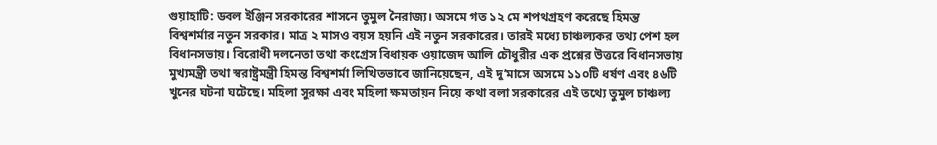গুয়াহাটি: ডবল ইঞ্জিন সরকারের শাসনে তুমুল নৈরাজ্য। অসমে গত ১২ মে শপথগ্রহণ করেছে হিমন্ত বিশ্বশর্মার নতুন সরকার। মাত্র ২ মাসও বয়স হয়নি এই নতুন সরকারের। তারই মধ্যে চাঞ্চল্যকর তথ্য পেশ হল বিধানসভায়। বিরোধী দলনেতা তথা কংগ্রেস বিধায়ক ওয়াজেদ আলি চৌধুরীর এক প্রশ্নের উত্তরে বিধানসভায় মুখ্যমন্ত্রী তথা স্বরাষ্ট্রমন্ত্রী হিমন্ত বিশ্বশর্মা লিখিতভাবে জানিয়েছেন, এই দু’মাসে অসমে ১১০টি ধর্ষণ এবং ৪৬টি খুনের ঘটনা ঘটেছে। মহিলা সুরক্ষা এবং মহিলা ক্ষমতায়ন নিয়ে কথা বলা সরকারের এই তথ্যে তুমুল চাঞ্চল্য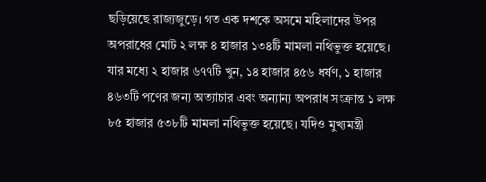ছড়িয়েছে রাজ্যজুড়ে। গত এক দশকে অসমে মহিলাদের উপর অপরাধের মোট ২ লক্ষ ৪ হাজার ১৩৪টি মামলা নথিভুক্ত হয়েছে। যার মধ্যে ২ হাজার ৬৭৭টি খুন, ১৪ হাজার ৪৫৬ ধর্ষণ, ১ হাজার ৪৬৩টি পণের জন্য অত্যাচার এবং অন্যান্য অপরাধ সংক্রান্ত ১ লক্ষ ৮৫ হাজার ৫৩৮টি মামলা নথিভুক্ত হয়েছে। যদিও মুখ্যমন্ত্রী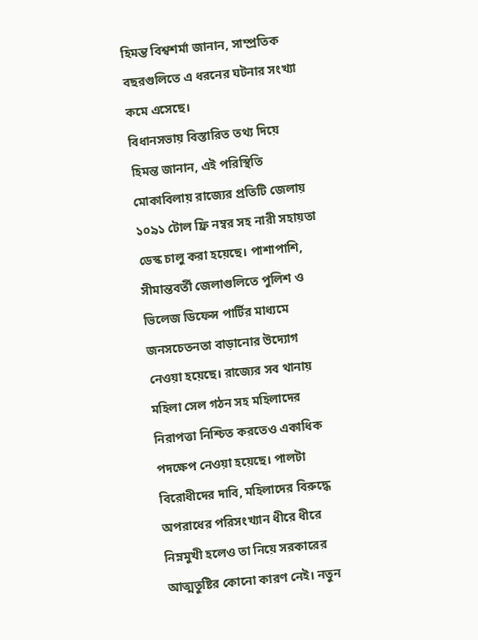হিমন্ত বিশ্বশর্মা জানান, সাম্প্রতিক বছরগুলিতে এ ধরনের ঘটনার সংখ্যা কমে এসেছে।
বিধানসভায় বিস্তারিত তথ্য দিয়ে হিমন্ত জানান, এই পরিস্থিতি মোকাবিলায় রাজ্যের প্রতিটি জেলায় ১০৯১ টোল ফ্রি নম্বর সহ নারী সহায়তা ডেস্ক চালু করা হয়েছে। পাশাপাশি, সীমান্তবর্তী জেলাগুলিতে পুলিশ ও ভিলেজ ডিফেন্স পার্টির মাধ্যমে জনসচেতনতা বাড়ানোর উদ্যোগ নেওয়া হয়েছে। রাজ্যের সব থানায় মহিলা সেল গঠন সহ মহিলাদের নিরাপত্তা নিশ্চিত করতেও একাধিক পদক্ষেপ নেওয়া হয়েছে। পালটা বিরোধীদের দাবি, মহিলাদের বিরুদ্ধে অপরাধের পরিসংখ্যান ধীরে ধীরে নিম্নমুখী হলেও তা নিয়ে সরকারের আত্মতুষ্টির কোনো কারণ নেই। নতুন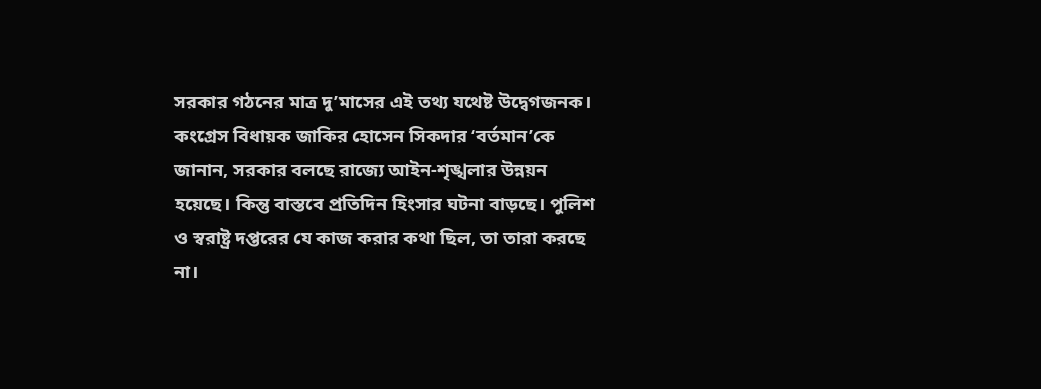সরকার গঠনের মাত্র দু’মাসের এই তথ্য যথেষ্ট উদ্বেগজনক। কংগ্রেস বিধায়ক জাকির হোসেন সিকদার ‘বর্তমান’কে জানান, সরকার বলছে রাজ্যে আইন-শৃঙ্খলার উন্নয়ন হয়েছে। কিন্তু বাস্তবে প্রতিদিন হিংসার ঘটনা বাড়ছে। পুলিশ ও স্বরাষ্ট্র দপ্তরের যে কাজ করার কথা ছিল, তা তারা করছে না।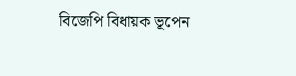বিজেপি বিধায়ক ভূপেন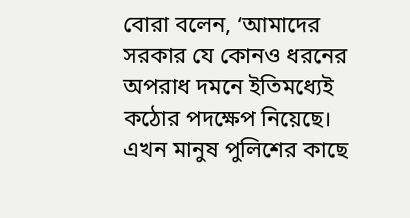বোরা বলেন, ‘আমাদের সরকার যে কোনও ধরনের অপরাধ দমনে ইতিমধ্যেই কঠোর পদক্ষেপ নিয়েছে। এখন মানুষ পুলিশের কাছে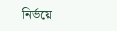নির্ভয়ে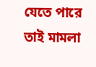যেতে পারে তাই মামলা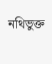নথিভুক্ত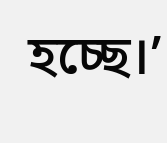হচ্ছে।’